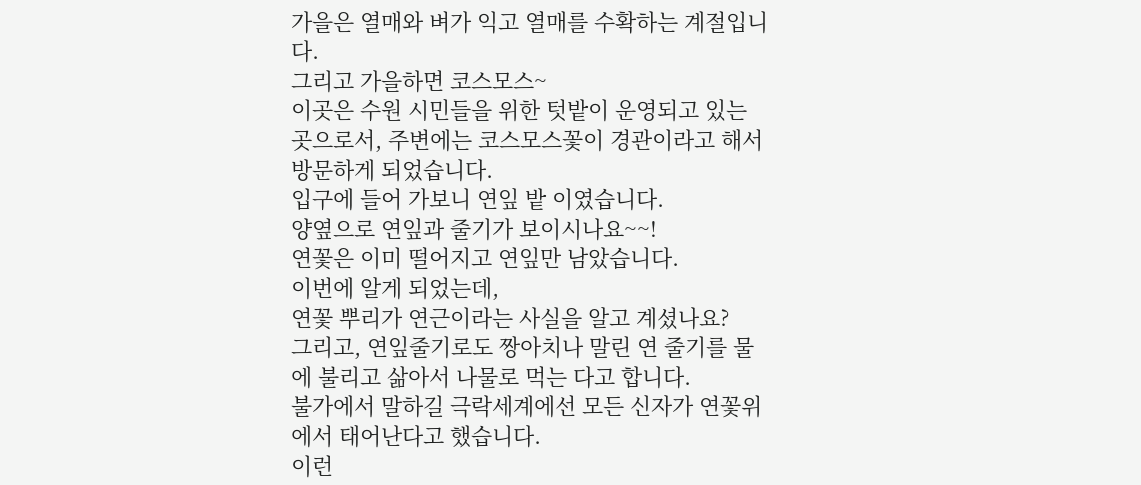가을은 열매와 벼가 익고 열매를 수확하는 계절입니다.
그리고 가을하면 코스모스~
이곳은 수원 시민들을 위한 텃밭이 운영되고 있는 곳으로서, 주변에는 코스모스꽃이 경관이라고 해서 방문하게 되었습니다.
입구에 들어 가보니 연잎 밭 이였습니다.
양옆으로 연잎과 줄기가 보이시나요~~!
연꽃은 이미 떨어지고 연잎만 남았습니다.
이번에 알게 되었는데,
연꽃 뿌리가 연근이라는 사실을 알고 계셨나요?
그리고, 연잎줄기로도 짱아치나 말린 연 줄기를 물에 불리고 삶아서 나물로 먹는 다고 합니다.
불가에서 말하길 극락세계에선 모든 신자가 연꽃위에서 태어난다고 했습니다.
이런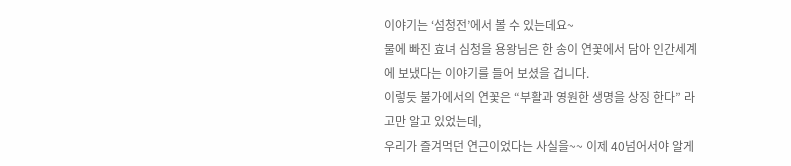이야기는 ‘섬청전’에서 볼 수 있는데요~
물에 빠진 효녀 심청을 용왕님은 한 송이 연꽃에서 담아 인간세계에 보냈다는 이야기를 들어 보셨을 겁니다.
이렇듯 불가에서의 연꽃은 “부활과 영원한 생명을 상징 한다” 라고만 알고 있었는데,
우리가 즐겨먹던 연근이었다는 사실을~~ 이제 40넘어서야 알게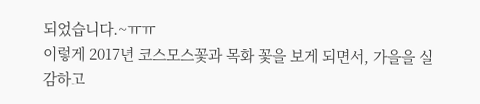되었습니다.~ㅠㅠ
이렇게 2017년 코스모스꽃과 목화 꽃을 보게 되면서, 가을을 실감하고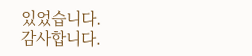있었습니다.
감사합니다.